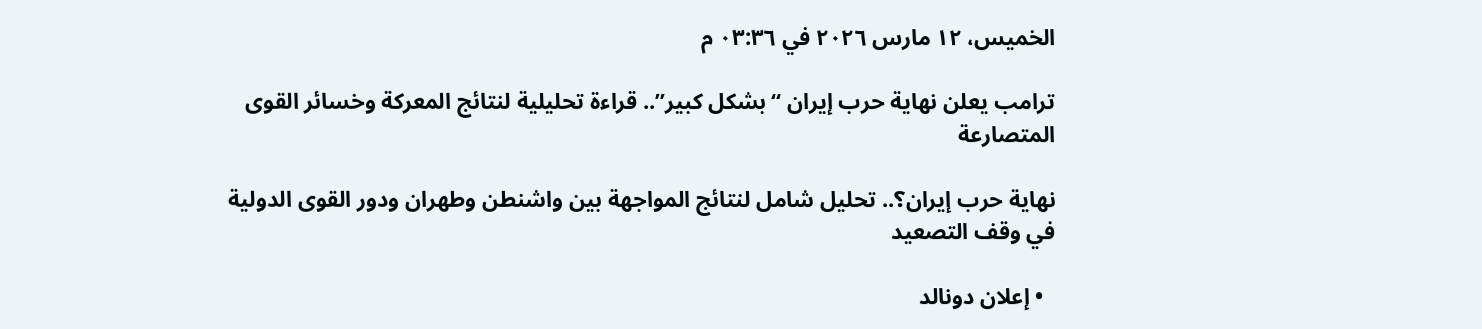الخميس، ١٢ مارس ٢٠٢٦ في ٠٣:٣٦ م

ترامب يعلن نهاية حرب إيران “بشكل كبير”.. قراءة تحليلية لنتائج المعركة وخسائر القوى المتصارعة

نهاية حرب إيران؟.. تحليل شامل لنتائج المواجهة بين واشنطن وطهران ودور القوى الدولية في وقف التصعيد

  • إعلان دونالد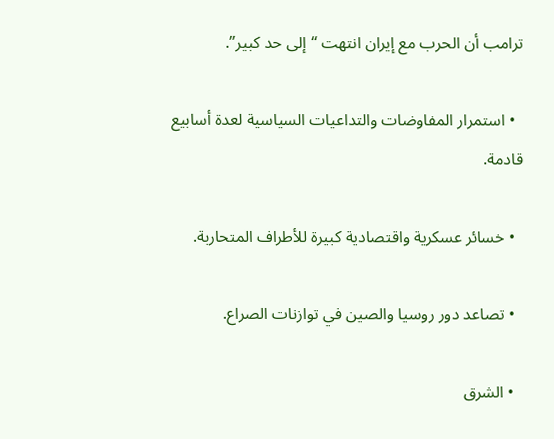ترامب أن الحرب مع إيران انتهت “إلى حد كبير”.

  • استمرار المفاوضات والتداعيات السياسية لعدة أسابيع قادمة.

  • خسائر عسكرية واقتصادية كبيرة للأطراف المتحاربة.

  • تصاعد دور روسيا والصين في توازنات الصراع.

  • الشرق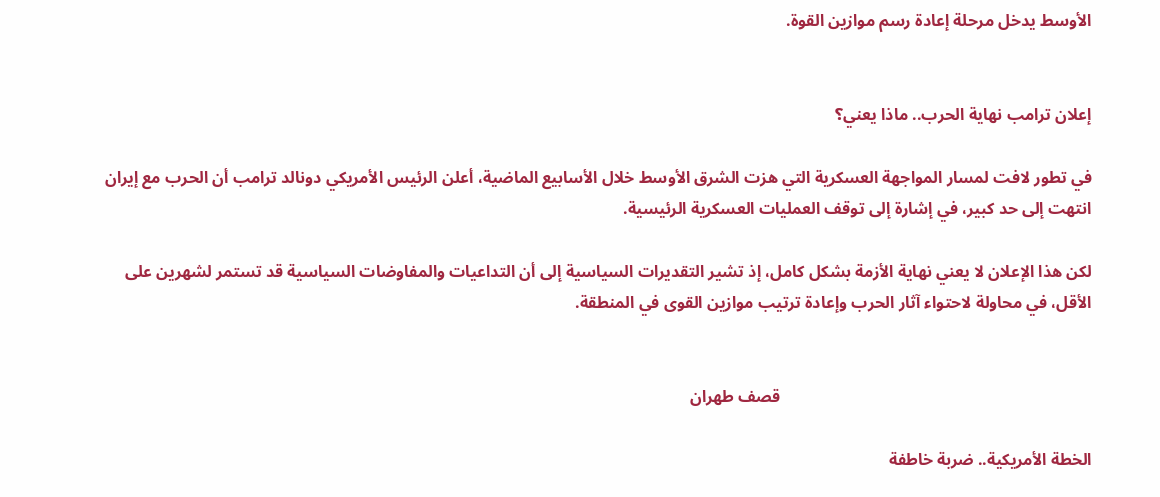الأوسط يدخل مرحلة إعادة رسم موازين القوة.


إعلان ترامب نهاية الحرب.. ماذا يعني؟

في تطور لافت لمسار المواجهة العسكرية التي هزت الشرق الأوسط خلال الأسابيع الماضية، أعلن الرئيس الأمريكي دونالد ترامب أن الحرب مع إيران انتهت إلى حد كبير، في إشارة إلى توقف العمليات العسكرية الرئيسية.

لكن هذا الإعلان لا يعني نهاية الأزمة بشكل كامل، إذ تشير التقديرات السياسية إلى أن التداعيات والمفاوضات السياسية قد تستمر لشهرين على الأقل، في محاولة لاحتواء آثار الحرب وإعادة ترتيب موازين القوى في المنطقة.


                                                                           قصف طهران

الخطة الأمريكية.. ضربة خاطفة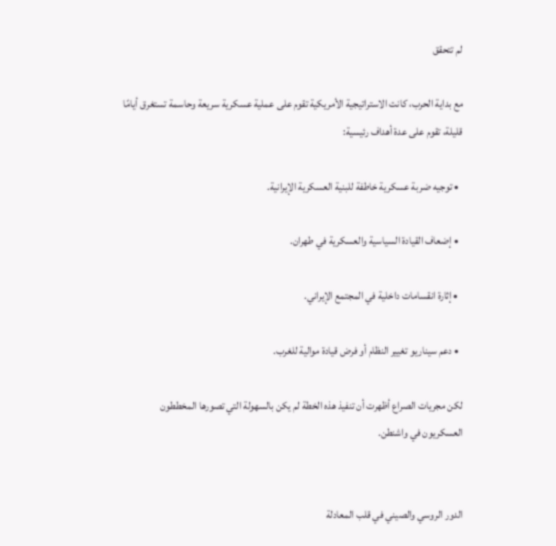لم تتحقق

مع بداية الحرب، كانت الاستراتيجية الأمريكية تقوم على عملية عسكرية سريعة وحاسمة تستغرق أيامًا قليلة، تقوم على عدة أهداف رئيسية:

  • توجيه ضربة عسكرية خاطفة للبنية العسكرية الإيرانية.

  • إضعاف القيادة السياسية والعسكرية في طهران.

  • إثارة انقسامات داخلية في المجتمع الإيراني.

  • دعم سيناريو تغيير النظام أو فرض قيادة موالية للغرب.

لكن مجريات الصراع أظهرت أن تنفيذ هذه الخطة لم يكن بالسهولة التي تصورها المخططون العسكريون في واشنطن.


الدور الروسي والصيني في قلب المعادلة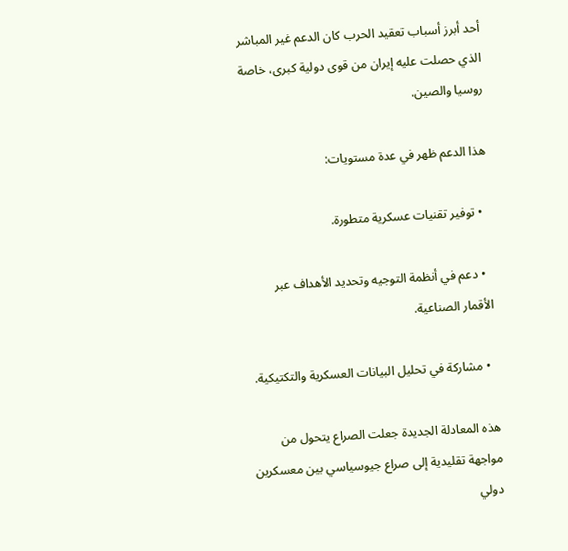أحد أبرز أسباب تعقيد الحرب كان الدعم غير المباشر الذي حصلت عليه إيران من قوى دولية كبرى، خاصة روسيا والصين.

هذا الدعم ظهر في عدة مستويات:

  • توفير تقنيات عسكرية متطورة.

  • دعم في أنظمة التوجيه وتحديد الأهداف عبر الأقمار الصناعية.

  • مشاركة في تحليل البيانات العسكرية والتكتيكية.

هذه المعادلة الجديدة جعلت الصراع يتحول من مواجهة تقليدية إلى صراع جيوسياسي بين معسكرين دولي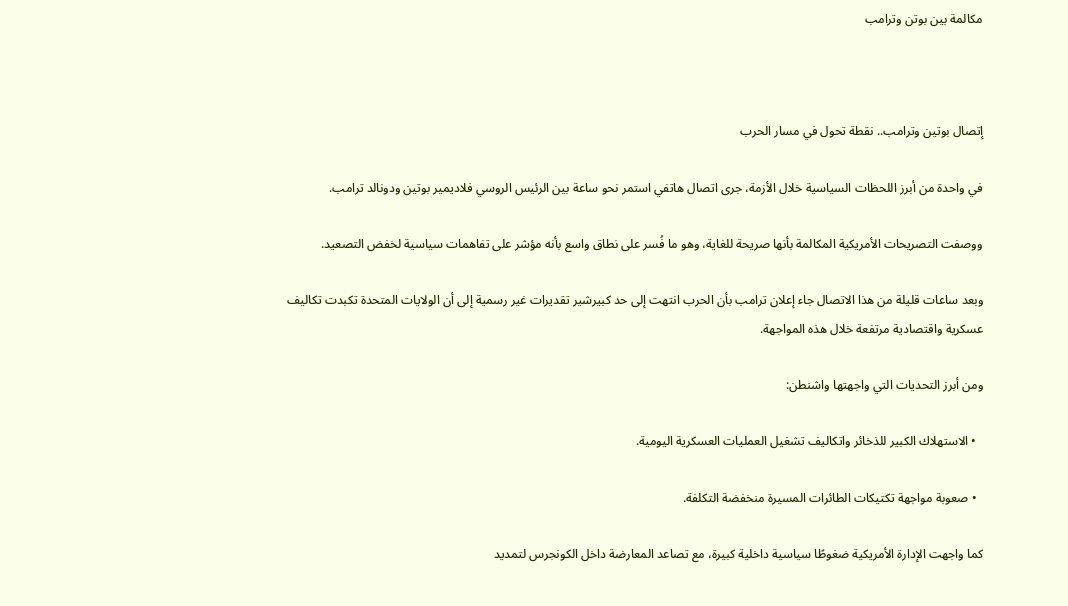مكالمة بين بوتن وترامب



إتصال بوتين وترامب.. نقطة تحول في مسار الحرب

في واحدة من أبرز اللحظات السياسية خلال الأزمة، جرى اتصال هاتفي استمر نحو ساعة بين الرئيس الروسي فلاديمير بوتين ودونالد ترامب.

ووصفت التصريحات الأمريكية المكالمة بأنها صريحة للغاية، وهو ما فُسر على نطاق واسع بأنه مؤشر على تفاهمات سياسية لخفض التصعيد.

وبعد ساعات قليلة من هذا الاتصال جاء إعلان ترامب بأن الحرب انتهت إلى حد كبيرشير تقديرات غير رسمية إلى أن الولايات المتحدة تكبدت تكاليف عسكرية واقتصادية مرتفعة خلال هذه المواجهة.

ومن أبرز التحديات التي واجهتها واشنطن:

  • الاستهلاك الكبير للذخائر واتكاليف تشغيل العمليات العسكرية اليومية.

  • صعوبة مواجهة تكتيكات الطائرات المسيرة منخفضة التكلفة.

كما واجهت الإدارة الأمريكية ضغوطًا سياسية داخلية كبيرة، مع تصاعد المعارضة داخل الكونجرس لتمديد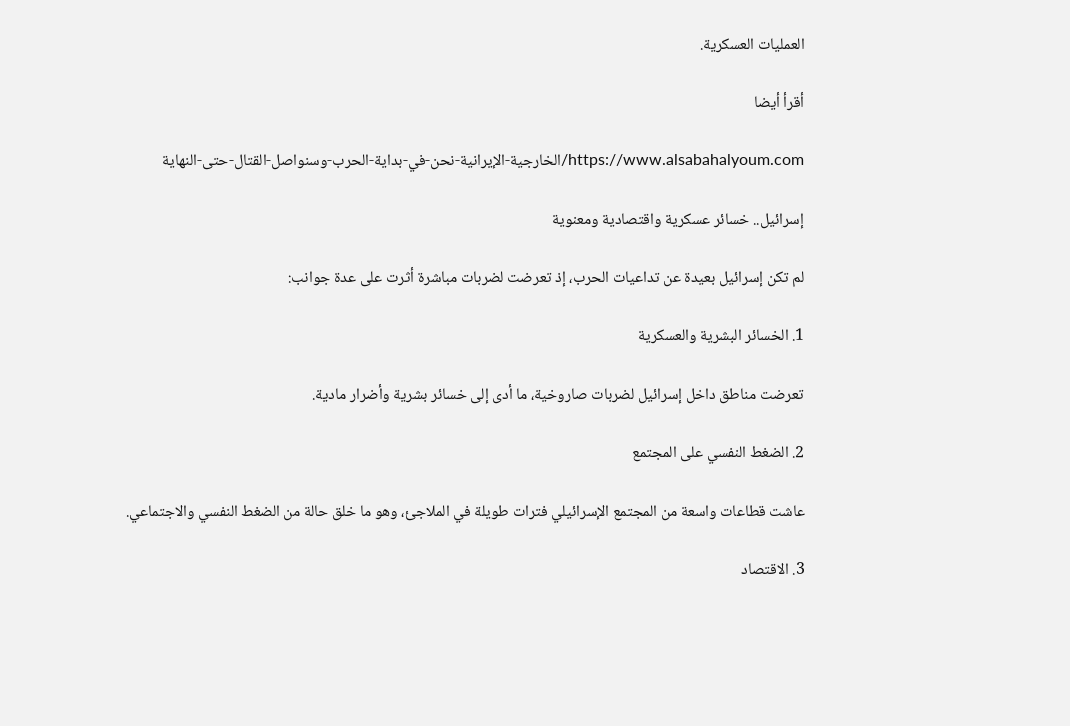العمليات العسكرية.

أقرأ أيضا

https://www.alsabahalyoum.com/الخارجية-الإيرانية-نحن-في-بداية-الحرب-وسنواصل-القتال-حتى-النهاية

إسرائيل.. خسائر عسكرية واقتصادية ومعنوية

لم تكن إسرائيل بعيدة عن تداعيات الحرب، إذ تعرضت لضربات مباشرة أثرت على عدة جوانب:

1. الخسائر البشرية والعسكرية

تعرضت مناطق داخل إسرائيل لضربات صاروخية، ما أدى إلى خسائر بشرية وأضرار مادية.

2. الضغط النفسي على المجتمع

عاشت قطاعات واسعة من المجتمع الإسرائيلي فترات طويلة في الملاجئ، وهو ما خلق حالة من الضغط النفسي والاجتماعي.

3. الاقتصاد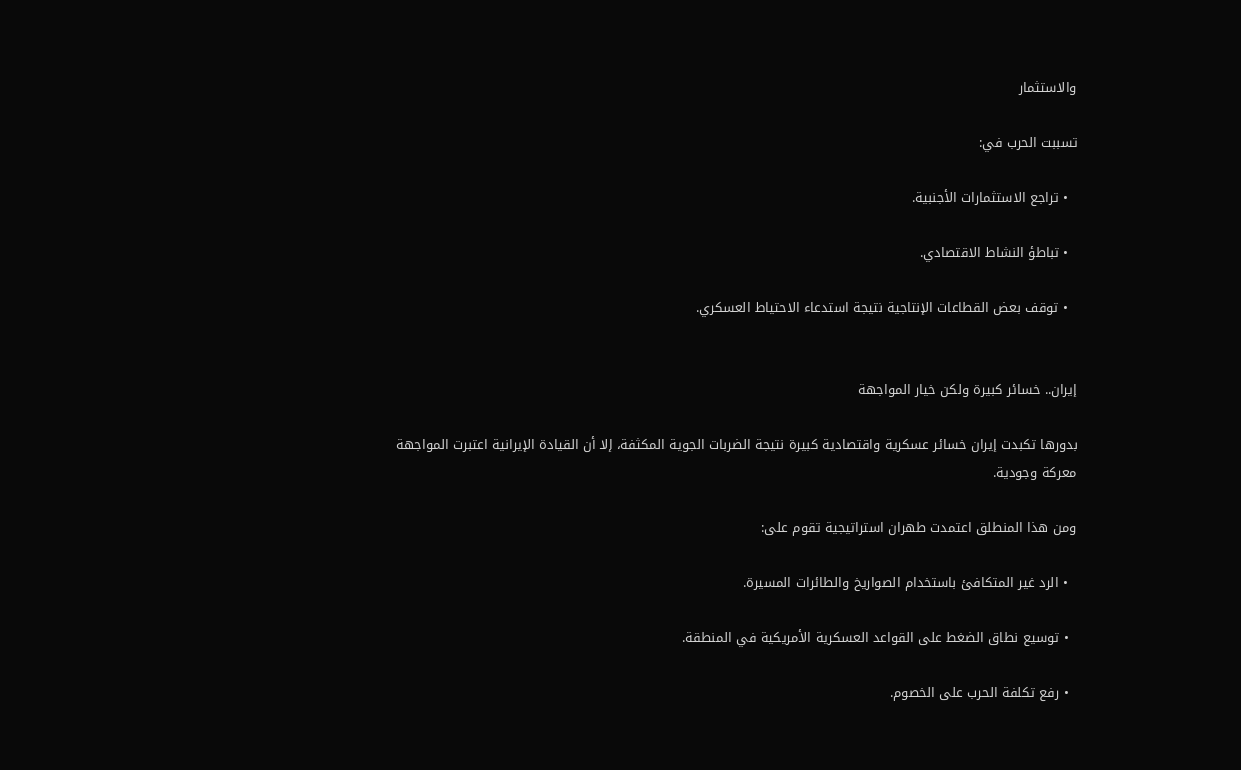والاستثمار

تسببت الحرب في:

  • تراجع الاستثمارات الأجنبية.

  • تباطؤ النشاط الاقتصادي.

  • توقف بعض القطاعات الإنتاجية نتيجة استدعاء الاحتياط العسكري.


إيران.. خسائر كبيرة ولكن خيار المواجهة

بدورها تكبدت إيران خسائر عسكرية واقتصادية كبيرة نتيجة الضربات الجوية المكثفة، إلا أن القيادة الإيرانية اعتبرت المواجهة معركة وجودية.

ومن هذا المنطلق اعتمدت طهران استراتيجية تقوم على:

  • الرد غير المتكافئ باستخدام الصواريخ والطائرات المسيرة.

  • توسيع نطاق الضغط على القواعد العسكرية الأمريكية في المنطقة.

  • رفع تكلفة الحرب على الخصوم.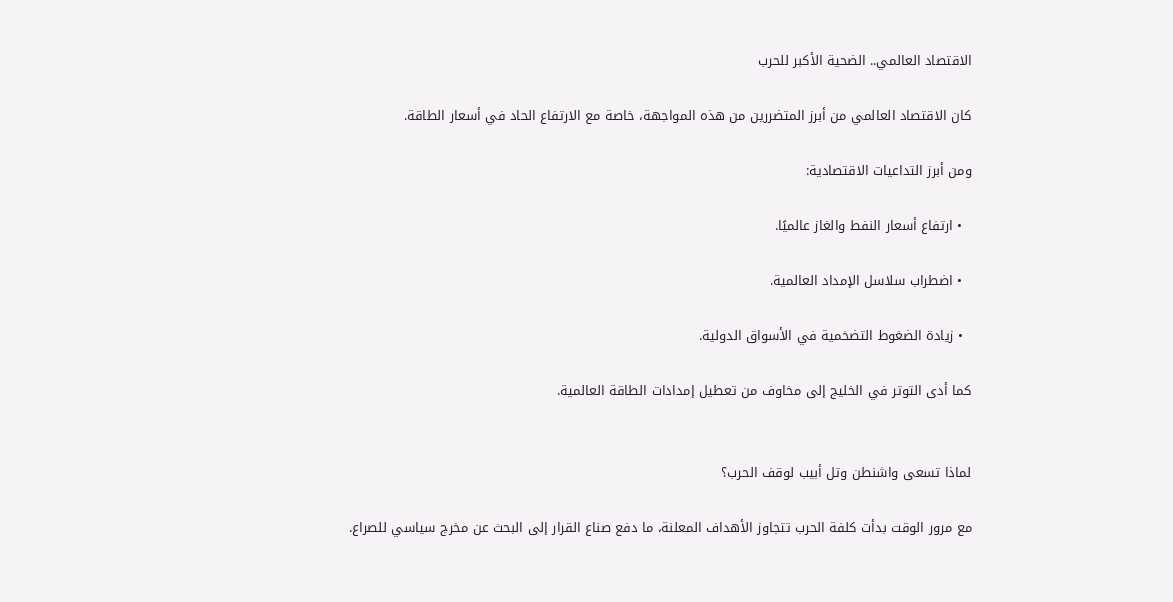الاقتصاد العالمي.. الضحية الأكبر للحرب

كان الاقتصاد العالمي من أبرز المتضررين من هذه المواجهة، خاصة مع الارتفاع الحاد في أسعار الطاقة.

ومن أبرز التداعيات الاقتصادية:

  • ارتفاع أسعار النفط والغاز عالميًا.

  • اضطراب سلاسل الإمداد العالمية.

  • زيادة الضغوط التضخمية في الأسواق الدولية.

كما أدى التوتر في الخليج إلى مخاوف من تعطيل إمدادات الطاقة العالمية.


لماذا تسعى واشنطن وتل أبيب لوقف الحرب؟

مع مرور الوقت بدأت كلفة الحرب تتجاوز الأهداف المعلنة، ما دفع صناع القرار إلى البحث عن مخرج سياسي للصراع.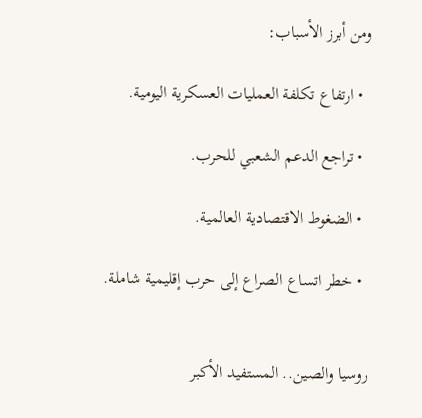ومن أبرز الأسباب:

  • ارتفاع تكلفة العمليات العسكرية اليومية.

  • تراجع الدعم الشعبي للحرب.

  • الضغوط الاقتصادية العالمية.

  • خطر اتساع الصراع إلى حرب إقليمية شاملة.


روسيا والصين.. المستفيد الأكبر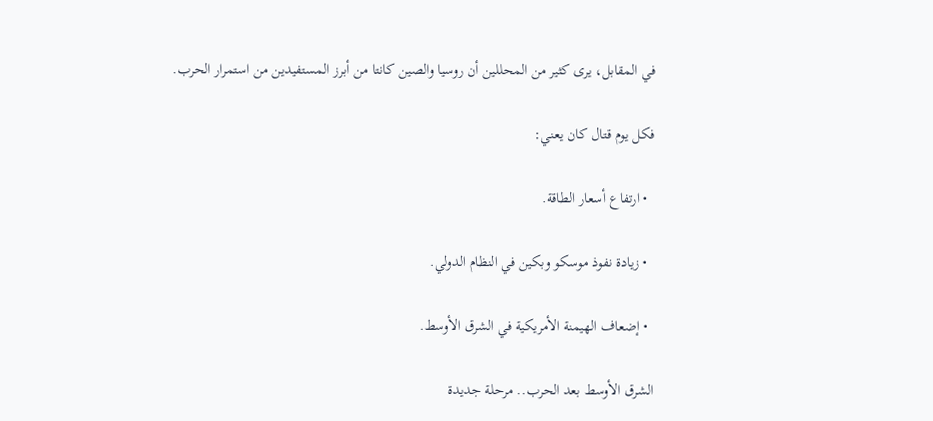في المقابل، يرى كثير من المحللين أن روسيا والصين كانتا من أبرز المستفيدين من استمرار الحرب.

فكل يوم قتال كان يعني:

  • ارتفاع أسعار الطاقة.

  • زيادة نفوذ موسكو وبكين في النظام الدولي.

  • إضعاف الهيمنة الأمريكية في الشرق الأوسط.

الشرق الأوسط بعد الحرب.. مرحلة جديدة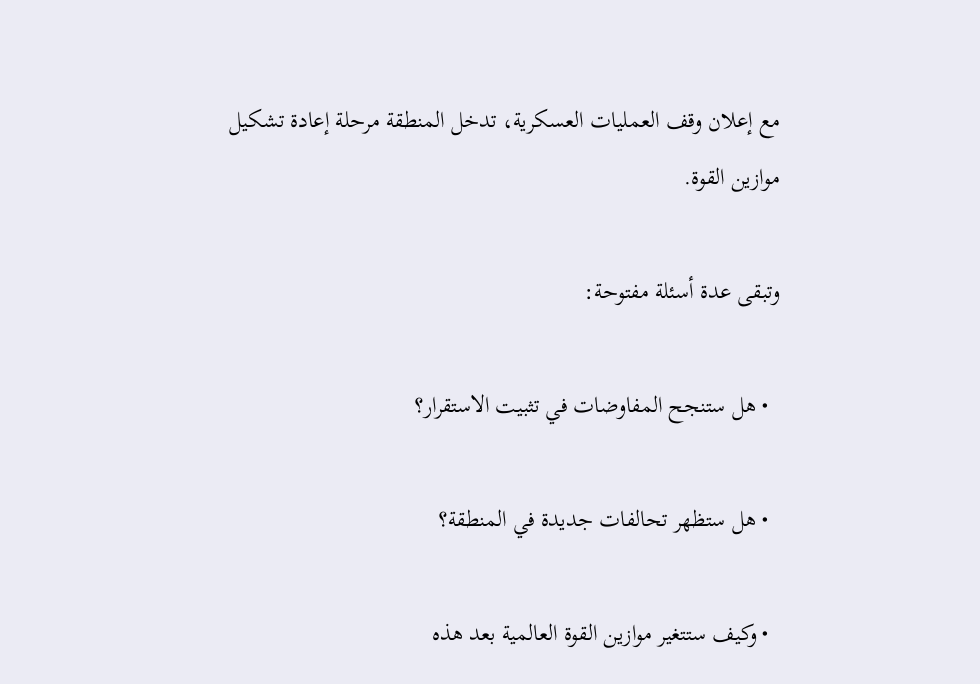مع إعلان وقف العمليات العسكرية، تدخل المنطقة مرحلة إعادة تشكيل موازين القوة.

وتبقى عدة أسئلة مفتوحة:

  • هل ستنجح المفاوضات في تثبيت الاستقرار؟

  • هل ستظهر تحالفات جديدة في المنطقة؟

  • وكيف ستتغير موازين القوة العالمية بعد هذه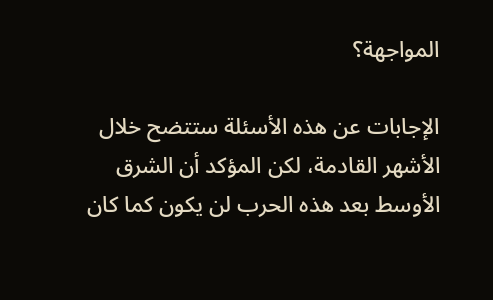المواجهة؟

الإجابات عن هذه الأسئلة ستتضح خلال الأشهر القادمة، لكن المؤكد أن الشرق الأوسط بعد هذه الحرب لن يكون كما كان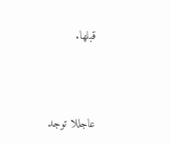قبلها.



عاجللا توجد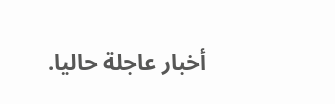أخبار عاجلة حاليا.